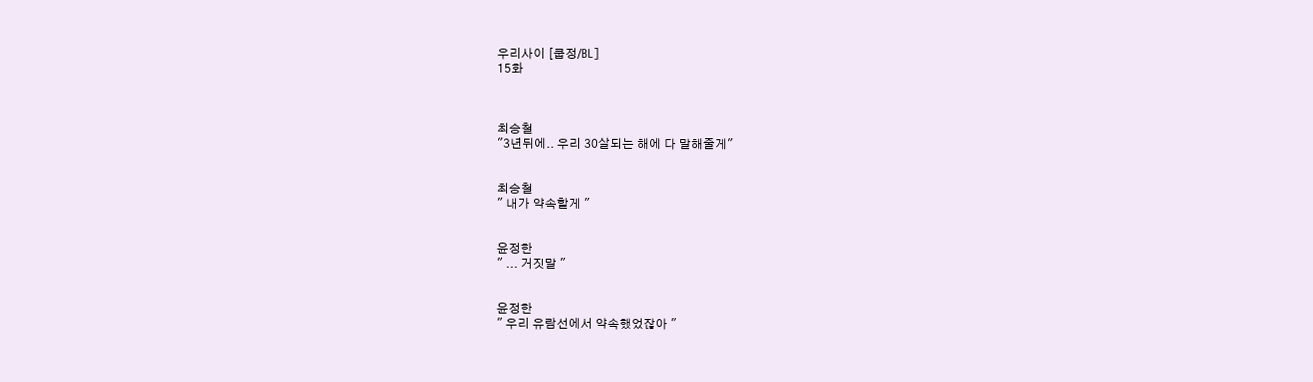우리사이 [쿱정/BL]
15화



최승철
"3년뒤에.. 우리 30살되는 해에 다 말해줄게"


최승철
" 내가 약속할게 "


윤정한
" ... 거짓말 "


윤정한
" 우리 유람선에서 약속했었잖아 "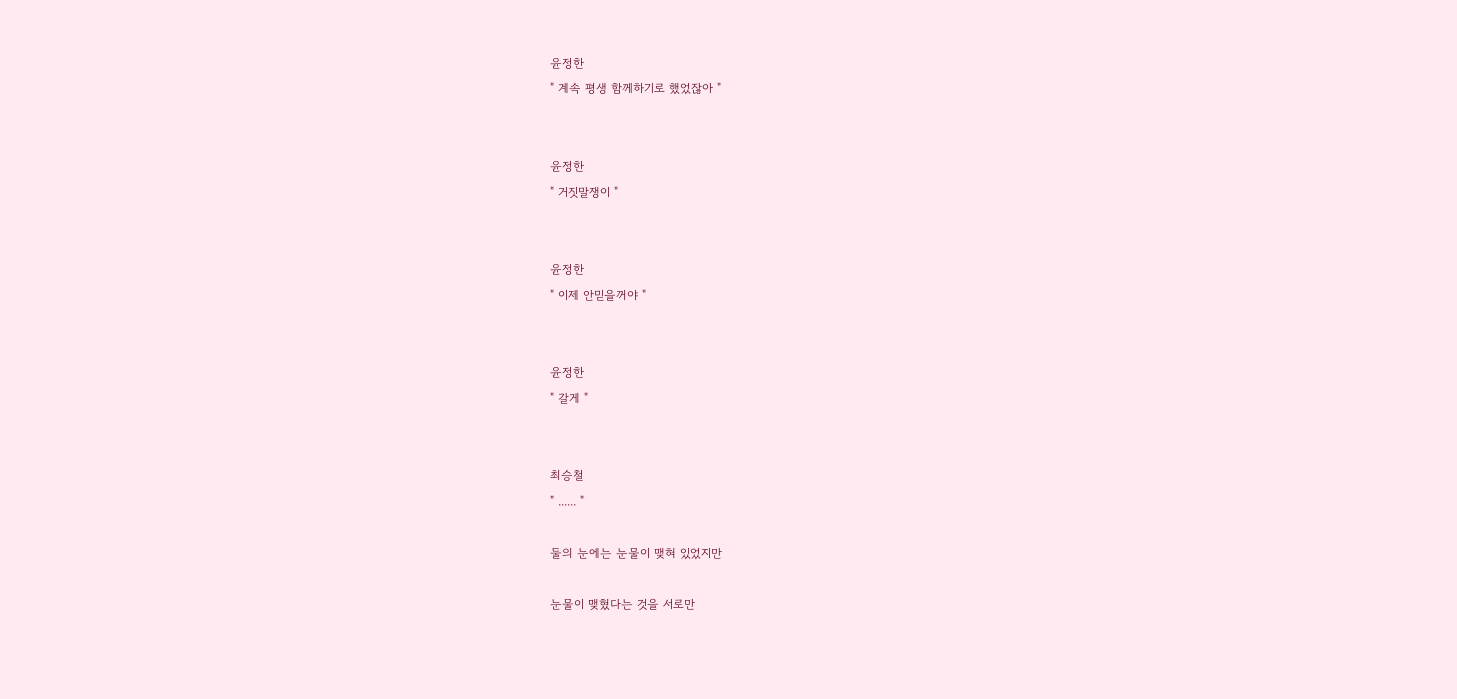윤정한
" 계속 평생 함께하기로 했었잖아 "


윤정한
" 거짓말쟁이 "


윤정한
" 이제 안믿을꺼야 "


윤정한
" 갈게 "


최승철
" ...... "

둘의 눈에는 눈물이 맺혀 있었지만

눈물이 맺혔다는 것을 서로만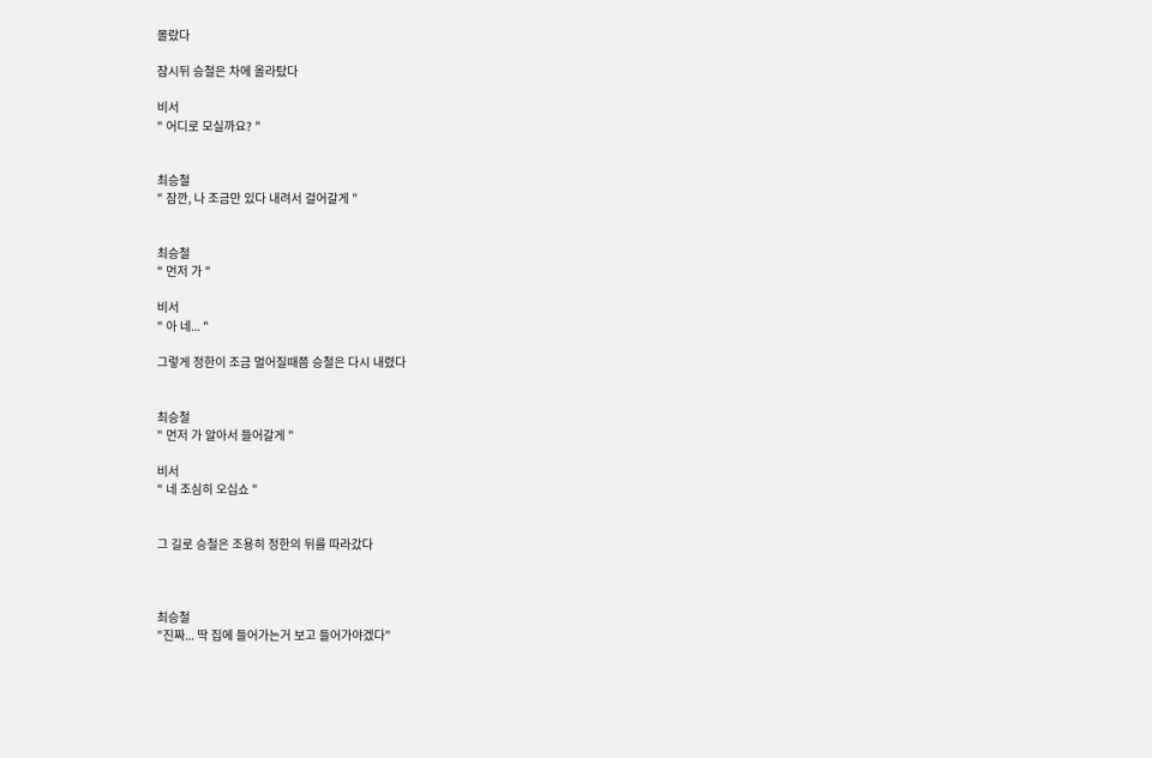몰랐다

잠시뒤 승철은 차에 올라탔다

비서
" 어디로 모실까요? "


최승철
" 잠깐, 나 조금만 있다 내려서 걸어갈게 "


최승철
" 먼저 가 "

비서
" 아 네... "

그렇게 정한이 조금 멀어질때쯤 승철은 다시 내렸다


최승철
" 먼저 가 알아서 들어갈게 "

비서
" 네 조심히 오십쇼 "


그 길로 승철은 조용히 정한의 뒤를 따라갔다



최승철
"진짜... 딱 집에 들어가는거 보고 들어가야겠다"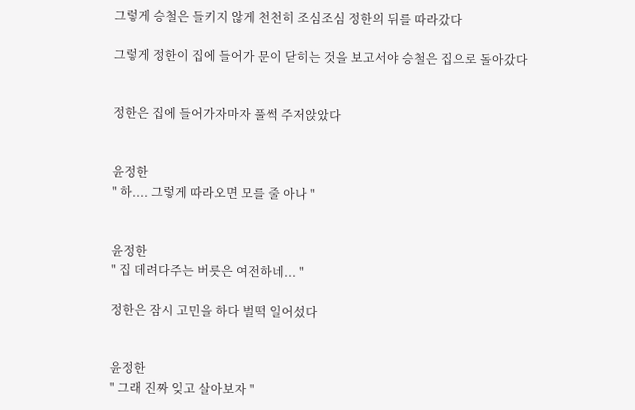그렇게 승철은 들키지 않게 천천히 조심조심 정한의 뒤를 따라갔다

그렇게 정한이 집에 들어가 문이 닫히는 것을 보고서야 승철은 집으로 돌아갔다


정한은 집에 들어가자마자 풀썩 주저앉았다


윤정한
" 하.... 그렇게 따라오면 모를 줄 아나 "


윤정한
" 집 데려다주는 버릇은 여전하네... "

정한은 잠시 고민을 하다 벌떡 일어섰다


윤정한
" 그래 진짜 잊고 살아보자 "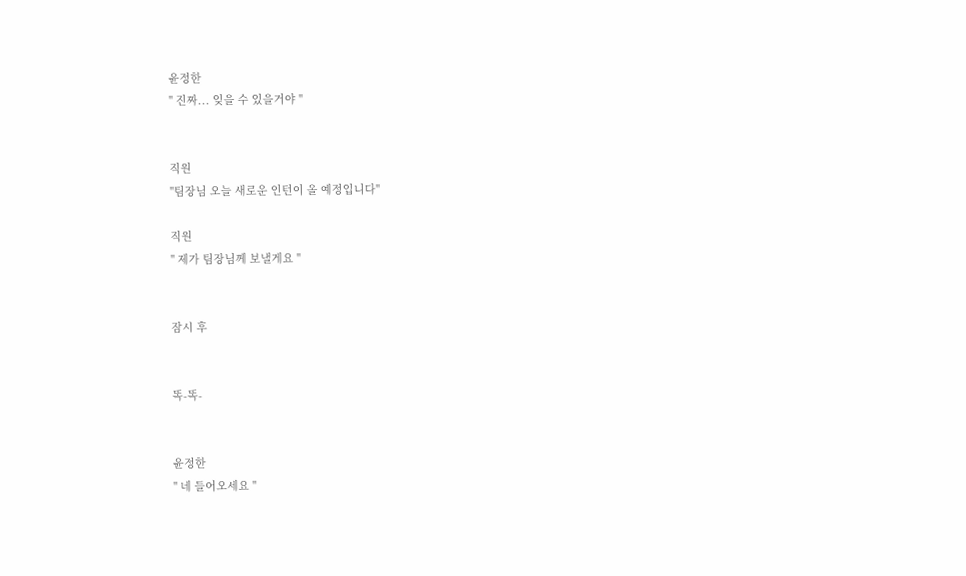윤정한
" 진짜... 잊을 수 있을거야 "


직원
"팀장님 오늘 새로운 인턴이 올 예정입니다"

직원
" 제가 팀장님께 보낼게요 "


잠시 후


똑-똑-


윤정한
" 네 들어오세요 "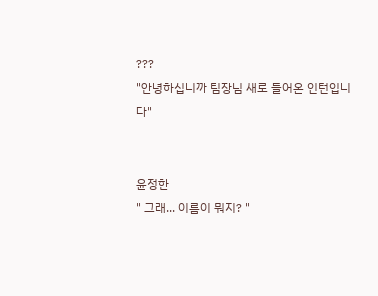???
"안녕하십니까 팀장님 새로 들어온 인턴입니다"


윤정한
" 그래... 이름이 뭐지? "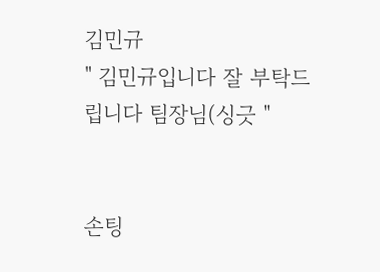김민규
" 김민규입니다 잘 부탁드립니다 팀장님(싱긋 "


손팅